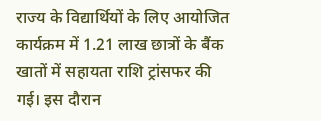राज्य के विद्यार्थियों के लिए आयोजित कार्यक्रम में 1.21 लाख छात्रों के बैंक खातों में सहायता राशि ट्रांसफर की गई। इस दौरान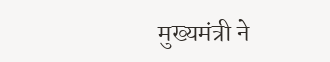मुख्यमंत्री ने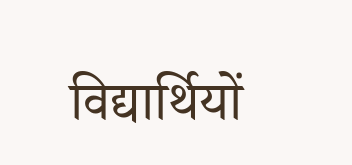विद्यार्थियों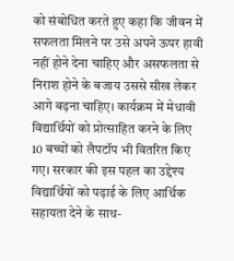को संबोधित करते हुए कहा कि जीवन में सफलता मिलने पर उसे अपने ऊपर हावी नहीं होने देना चाहिए और असफलता से निराश होने के बजाय उससे सीख लेकर आगे बढ़ना चाहिए। कार्यक्रम में मेधावी विद्यार्थियों को प्रोत्साहित करने के लिए 10 बच्चों को लैपटॉप भी वितरित किए गए। सरकार की इस पहल का उद्देश्य विद्यार्थियों को पढ़ाई के लिए आर्थिक सहायता देने के साथ-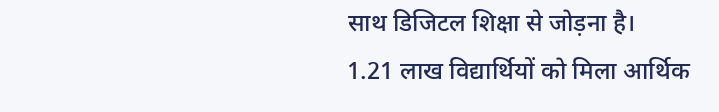साथ डिजिटल शिक्षा से जोड़ना है।
1.21 लाख विद्यार्थियों को मिला आर्थिक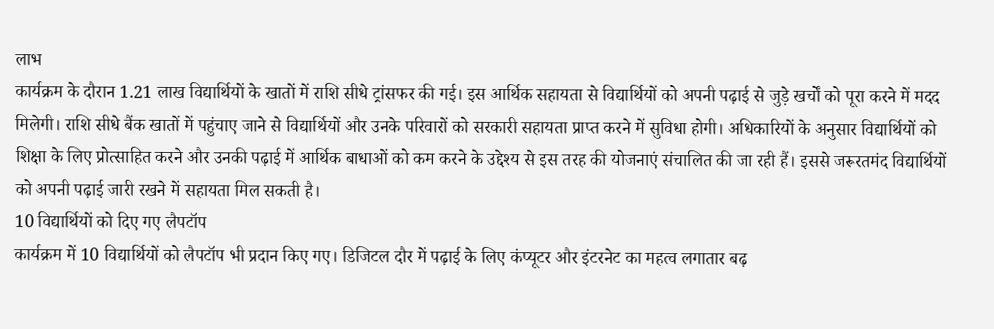लाभ
कार्यक्रम के दौरान 1.21 लाख विद्यार्थियों के खातों में राशि सीधे ट्रांसफर की गई। इस आर्थिक सहायता से विद्यार्थियों को अपनी पढ़ाई से जुड़े खर्चों को पूरा करने में मदद मिलेगी। राशि सीधे बैंक खातों में पहुंचाए जाने से विद्यार्थियों और उनके परिवारों को सरकारी सहायता प्राप्त करने में सुविधा होगी। अधिकारियों के अनुसार विद्यार्थियों को शिक्षा के लिए प्रोत्साहित करने और उनकी पढ़ाई में आर्थिक बाधाओं को कम करने के उद्देश्य से इस तरह की योजनाएं संचालित की जा रही हैं। इससे जरूरतमंद विद्यार्थियों को अपनी पढ़ाई जारी रखने में सहायता मिल सकती है।
10 विद्यार्थियों को दिए गए लैपटॉप
कार्यक्रम में 10 विद्यार्थियों को लैपटॉप भी प्रदान किए गए। डिजिटल दौर में पढ़ाई के लिए कंप्यूटर और इंटरनेट का महत्व लगातार बढ़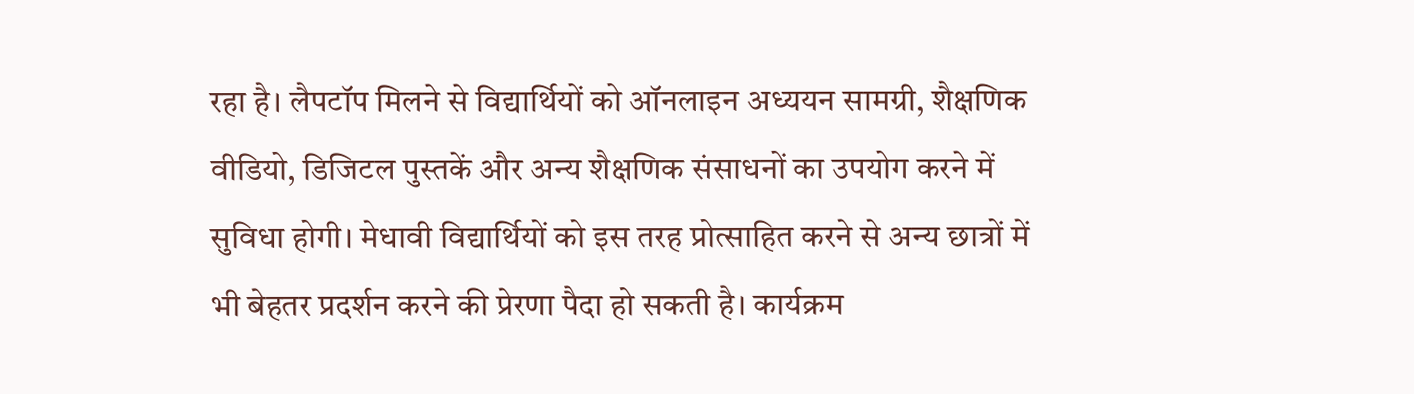रहा है। लैपटॉप मिलने से विद्यार्थियों को ऑनलाइन अध्ययन सामग्री, शैक्षणिक वीडियो, डिजिटल पुस्तकें और अन्य शैक्षणिक संसाधनों का उपयोग करने में सुविधा होगी। मेधावी विद्यार्थियों को इस तरह प्रोत्साहित करने से अन्य छात्रों में भी बेहतर प्रदर्शन करने की प्रेरणा पैदा हो सकती है। कार्यक्रम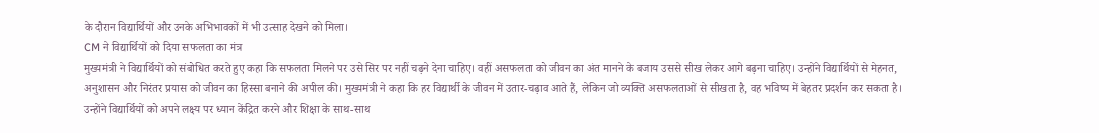के दौरान विद्यार्थियों और उनके अभिभावकों में भी उत्साह देखने को मिला।
CM ने विद्यार्थियों को दिया सफलता का मंत्र
मुख्यमंत्री ने विद्यार्थियों को संबोधित करते हुए कहा कि सफलता मिलने पर उसे सिर पर नहीं चढ़ने देना चाहिए। वहीं असफलता को जीवन का अंत मानने के बजाय उससे सीख लेकर आगे बढ़ना चाहिए। उन्होंने विद्यार्थियों से मेहनत, अनुशासन और निरंतर प्रयास को जीवन का हिस्सा बनाने की अपील की। मुख्यमंत्री ने कहा कि हर विद्यार्थी के जीवन में उतार-चढ़ाव आते हैं, लेकिन जो व्यक्ति असफलताओं से सीखता है, वह भविष्य में बेहतर प्रदर्शन कर सकता है। उन्होंने विद्यार्थियों को अपने लक्ष्य पर ध्यान केंद्रित करने और शिक्षा के साथ-साथ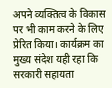अपने व्यक्तित्व के विकास पर भी काम करने के लिए प्रेरित किया। कार्यक्रम का मुख्य संदेश यही रहा कि सरकारी सहायता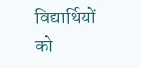विद्यार्थियों को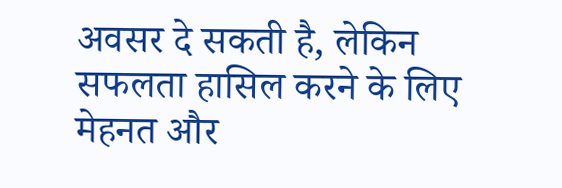अवसर दे सकती है, लेकिन सफलता हासिल करने के लिए मेहनत और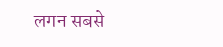लगन सबसे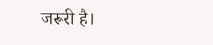जरूरी है।